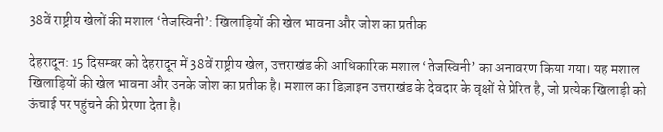38वें राष्ट्रीय खेलों की मशाल ‘तेजस्विनी’: खिलाड़ियों की खेल भावना और जोश का प्रतीक

देहरादून: 15 दिसम्बर को देहरादून में 38वें राष्ट्रीय खेल, उत्तराखंड की आधिकारिक मशाल ‘तेजस्विनी’ का अनावरण किया गया। यह मशाल खिलाड़ियों की खेल भावना और उनके जोश का प्रतीक है। मशाल का डिज़ाइन उत्तराखंड के देवदार के वृक्षों से प्रेरित है, जो प्रत्येक खिलाड़ी को ऊंचाई पर पहुंचने की प्रेरणा देता है।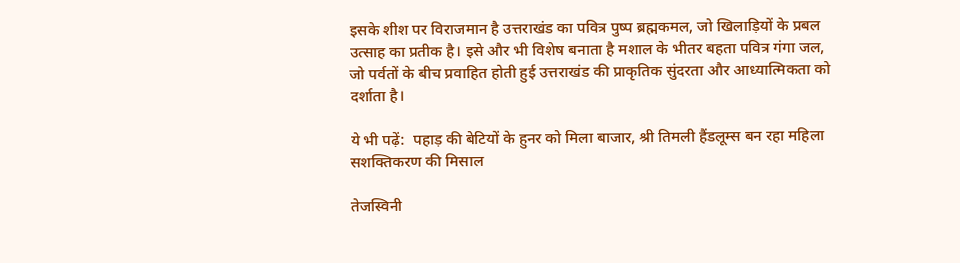इसके शीश पर विराजमान है उत्तराखंड का पवित्र पुष्प ब्रह्मकमल, जो खिलाड़ियों के प्रबल उत्साह का प्रतीक है। इसे और भी विशेष बनाता है मशाल के भीतर बहता पवित्र गंगा जल, जो पर्वतों के बीच प्रवाहित होती हुई उत्तराखंड की प्राकृतिक सुंदरता और आध्यात्मिकता को दर्शाता है।

ये भी पढ़ें:  पहाड़ की बेटियों के हुनर को मिला बाजार, श्री तिमली हैंडलूम्स बन रहा महिला सशक्तिकरण की मिसाल

तेजस्विनी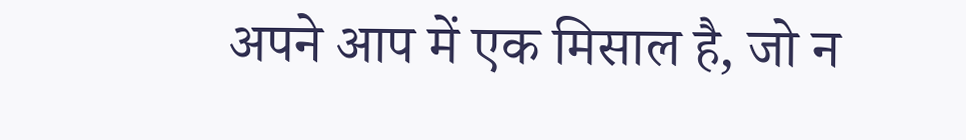अपने आप में एक मिसाल है, जो न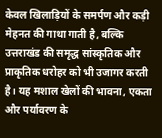केवल खिलाड़ियों के समर्पण और कड़ी मेहनत की गाथा गाती है, बल्कि उत्तराखंड की समृद्ध सांस्कृतिक और प्राकृतिक धरोहर को भी उजागर करती है। यह मशाल खेलों की भावना, एकता और पर्यावरण के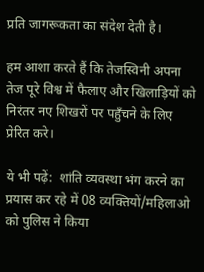प्रति जागरूकता का संदेश देती है।

हम आशा करते हैं कि तेजस्विनी अपना तेज पूरे विश्व में फैलाए और खिलाड़ियों को निरंतर नए शिखरों पर पहुँचने के लिए प्रेरित करे।

ये भी पढ़ें:  शांति व्यवस्था भंग करने का प्रयास कर रहे में 08 व्यक्तियों/महिलाओ को पुलिस ने किया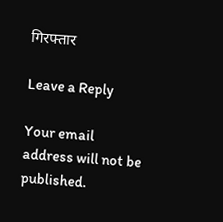गिरफ्तार

Leave a Reply

Your email address will not be published.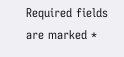Required fields are marked *